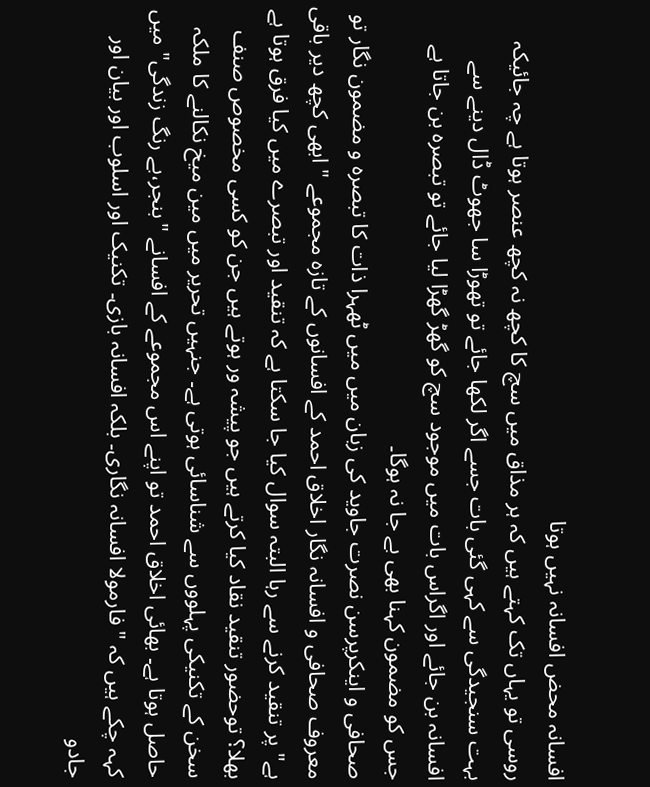افسانہ محض افسانہ نہیں ہوتا
روسی تو یہاں تک کہتے ہیں کہ ہر مذاق میں سچ کا کچھ نہ کچھ عنصر ہوتا ہے چہ جائیکہ بہت سنجیدگی سے کہی گئی بات جسے اگر لکھا جائے تو تھوڑا سا جھوٹ ڈال دینے سے افسانہ بن جائے اور اگراس بات میں موجود سچ کو گھڑ گھڑا لیا جائے تو تبصرہ بن جاتا ہے جس کو مضمون کہنا بھی بے جا نہ ہوگا۔
صحافی و اینکرپرسن نصرت جاوید کی زبان میں میں ٹھہرا ذات کا تبصرہ و مضمون نگار تو معروف صحافی و افسانہ نگار اخلاق احمد کے افسانوں کے تازہ مجموعے " ابھی کچھ دیر باقی ہے" پر تنقید کرنے سے رہا البتہ سوال کیا جا سکتا ہے کہ تنقید اور تبصرے میں کیا فرق ہوتا ہے بھلا؟ توحضور تنقید نقاد کیا کرتے ہیں جو پیشہ ور ہوتے ہیں جن کو کسی مخصوص صنف سخن کے تکنیکی پہلووں سے شناسائی ہوتی ہے۔ جنہیں تحریر میں مین میخ نکالنے کا ملکہ حاصل ہوتا ہے۔ بھائی اخلاق احمد تو اپنے اس مجموعے کے افسانے "بنجر،بے رنگ زندگی" میں کہہ چکے ہیں کہ " فارمولا افسانہ نگاری۔ بلکہ افسانہ بازی۔ تکنیک اور اسلوب اور بیان اور جادو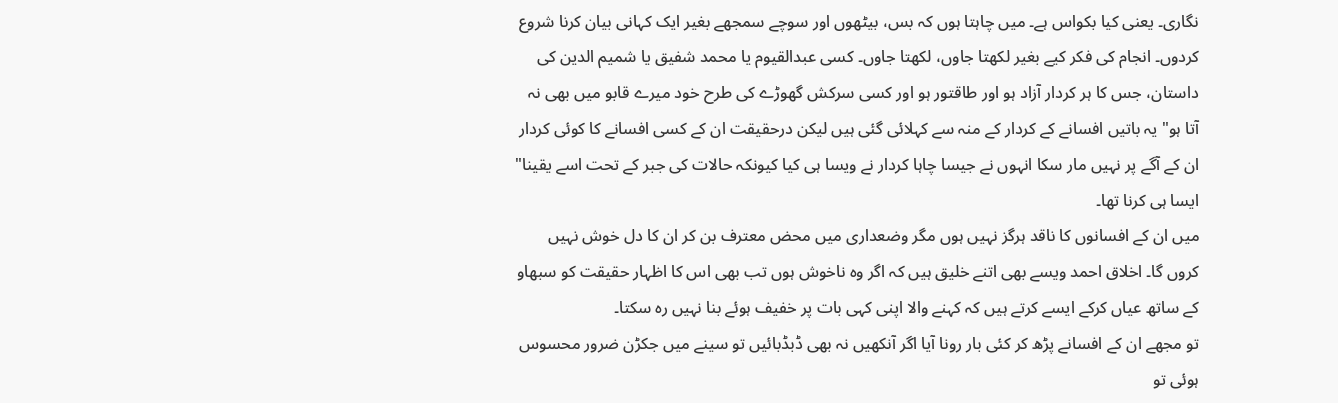نگاری۔ یعنی کیا بکواس ہے۔ میں چاہتا ہوں کہ بس، بیٹھوں اور سوچے سمجھے بغیر ایک کہانی بیان کرنا شروع کردوں۔ انجام کی فکر کیے بغیر لکھتا جاوں، لکھتا جاوں۔ کسی عبدالقیوم یا محمد شفیق یا شمیم الدین کی داستان، جس کا ہر کردار آزاد ہو اور طاقتور ہو اور کسی سرکش گھوڑے کی طرح خود میرے قابو میں بھی نہ آتا ہو" یہ باتیں افسانے کے کردار کے منہ سے کہلائی گئی ہیں لیکن درحقیقت ان کے کسی افسانے کا کوئی کردار ان کے آگے پر نہیں مار سکا انہوں نے جیسا چاہا کردار نے ویسا ہی کیا کیونکہ حالات کی جبر کے تحت اسے یقینا" ایسا ہی کرنا تھا۔
میں ان کے افسانوں کا ناقد ہرگز نہیں ہوں مگر وضعداری میں محض معترف بن کر ان کا دل خوش نہیں کروں گا۔ اخلاق احمد ویسے بھی اتنے خلیق ہیں کہ اگر وہ ناخوش ہوں تب بھی اس کا اظہار حقیقت کو سبھاو کے ساتھ عیاں کرکے ایسے کرتے ہیں کہ کہنے والا اپنی کہی بات پر خفیف ہوئے بنا نہیں رہ سکتا۔
تو مجھے ان کے افسانے پڑھ کر کئی بار رونا آیا اگر آنکھیں نہ بھی ڈبڈبائیں تو سینے میں جکڑن ضرور محسوس ہوئی تو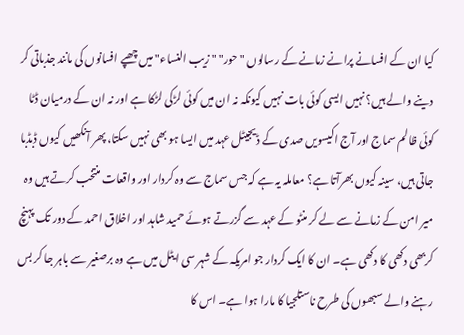کیا ان کے افسانے پرانے زمانے کے رسالوں " حور" " زیب النساء" میں چھپے افسانوں کی مانند جذباتی کر دینے والے ہیں؟ نہیں ایسی کوئی بات نہیں کیونکہ نہ ان میں کوئی لڑکی لڑکا ہے اور نہ ان کے درمیان ڈٹا کوئی ظالم سماج اور آج اکیسویں صدی کے ڈیجیٹل عہد میں ایسا ہو بھی نہیں سکتا، پھر آنکھیں کیوں ڈبڈبا جاتی ہیں، سینہ کیوں بھرآتا ہے؟ معاملہ یہ ہے کہ جس سماج سے وہ کردار اور واقعات منتخب کرتے ہیں وہ میر امن کے زمانے سے لے کر منٹو کے عہد سے گزرتے ہوئے حمید شاہد اور اخلاق احمد کے دور تک پہنچ کربھی دکھی کا دکھی ہے۔ ان کا ایک کردار جو امریکہ کے شہر سی ایٹل میں ہے وہ برصغیر سے باہر جا کر بس رہنے والے سبھوں کی طرح ناستلجیا کا مارا ہوا ہے۔ اس کا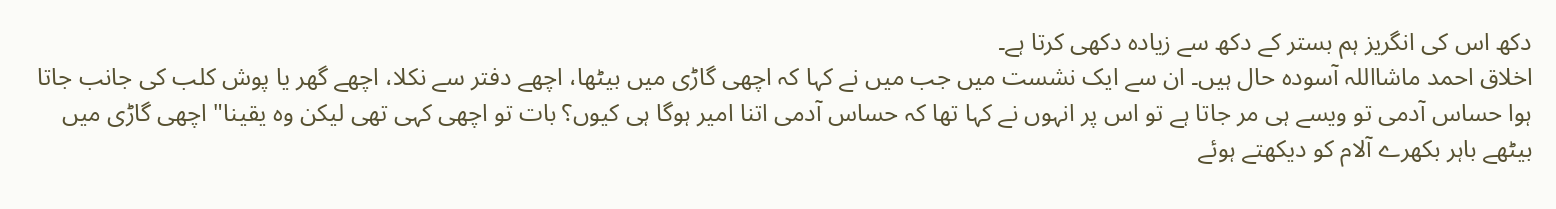دکھ اس کی انگریز ہم بستر کے دکھ سے زیادہ دکھی کرتا ہے۔
اخلاق احمد ماشااللہ آسودہ حال ہیں۔ ان سے ایک نشست میں جب میں نے کہا کہ اچھی گاڑی میں بیٹھا، اچھے دفتر سے نکلا، اچھے گھر یا پوش کلب کی جانب جاتا ہوا حساس آدمی تو ویسے ہی مر جاتا ہے تو اس پر انہوں نے کہا تھا کہ حساس آدمی اتنا امیر ہوگا ہی کیوں؟ بات تو اچھی کہی تھی لیکن وہ یقینا" اچھی گاڑی میں بیٹھے باہر بکھرے آلام کو دیکھتے ہوئے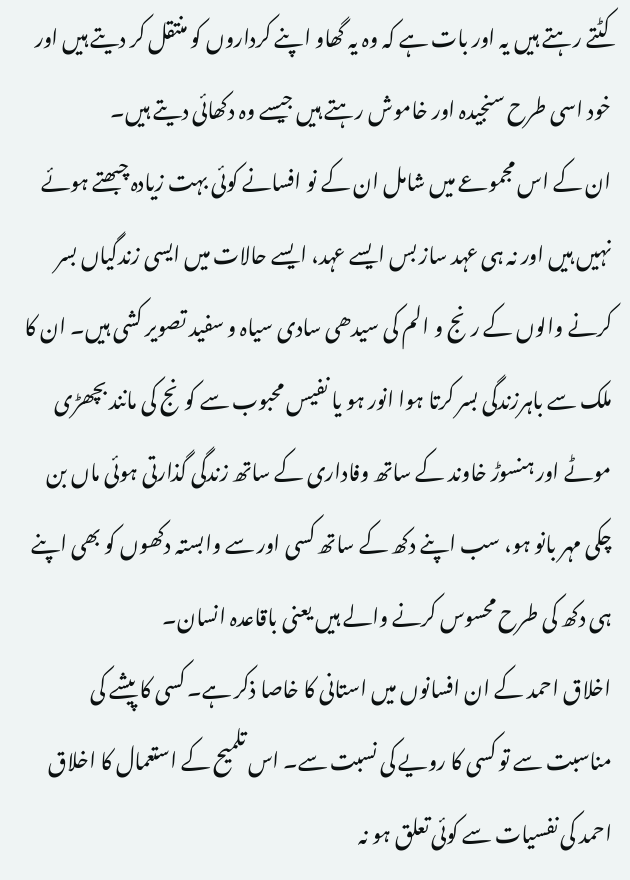کٹتے رہتے ہیں یہ اور بات ہے کہ وہ یہ گھاو اپنے کرداروں کو منتقل کر دیتے ہیں اور خود اسی طرح سنجیدہ اور خاموش رہتے ہیں جیسے وہ دکھائی دیتے ہیں۔
ان کے اس مجموعے میں شامل ان کے نو افسانے کوئی بہت زیادہ چبھتے ہوئے نہیں ہیں اور نہ ہی عہد ساز بس ایسے عہد، ایسے حالات میں ایسی زندگیاں بسر کرنے والوں کے رنج و الم کی سیدھی سادی سیاہ و سفید تصویر کشی ہیں۔ ان کا ملک سے باہرزندگی بسر کرتا ہوا انور ہو یا نفیس محبوب سے کونج کی مانند بچھڑی موٹے اور ہنسوڑ خاوند کے ساتھ وفاداری کے ساتھ زندگی گذارتی ہوئی ماں بن چکی مہر بانو ہو، سب اپنے دکھ کے ساتھ کسی اور سے وابستہ دکھوں کو بھی اپنے ہی دکھ کی طرح محسوس کرنے والے ہیں یعنی باقاعدہ انسان۔
اخلاق احمد کے ان افسانوں میں استانی کا خاصا ذکر ہے۔ کسی کا پیشے کی مناسبت سے تو کسی کا رویے کی نسبت سے۔ اس تلمیح کے استعمال کا اخلاق احمد کی نفسیات سے کوئی تعلق ہو نہ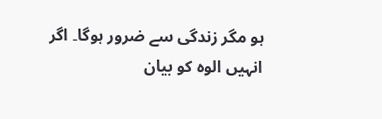ہو مگر زندگی سے ضرور ہوگا۔ اگر انہیں الوہ کو بیان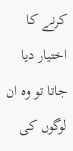کرنے کا اختیار دیا جاتا تو وہ ان لوگوں کی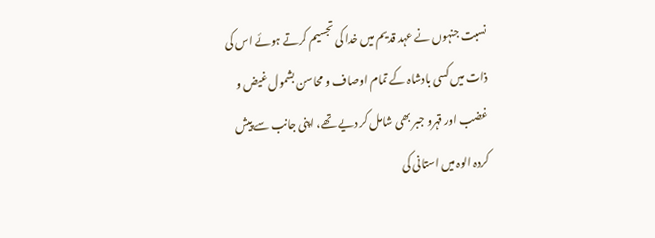نسبت جنہوں نے عہد قدیم میں خدا کی تجسیم کرتے ہوئے اس کی ذات میں کسی بادشاہ کے تمام اوصاف و محاسن بشمول غیض و غضب اور قہرو جبر بھی شامل کر دیے تھے، اپنی جانب سے پیش کردہ الوہ میں استانی کی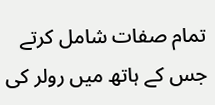تمام صفات شامل کرتے جس کے ہاتھ میں رولر کی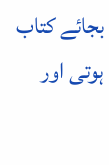بجائے کتاب ہوتی اور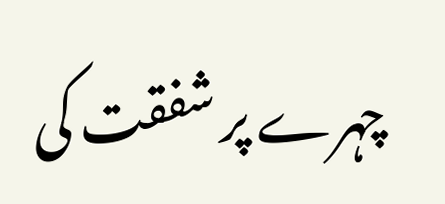چہرے پر شفقت کی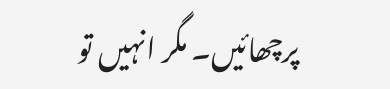پرچھائیں۔ مگر انہیں تو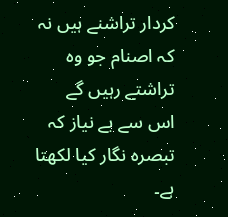کردار تراشنے ہیں نہ کہ اصنام جو وہ تراشتے رہیں گے اس سے بے نیاز کہ تبصرہ نگار کیا لکھتا ہے۔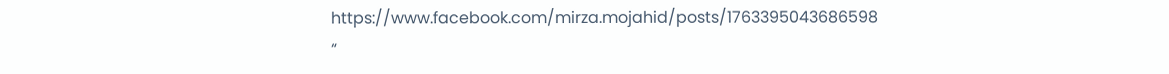https://www.facebook.com/mirza.mojahid/posts/1763395043686598
“